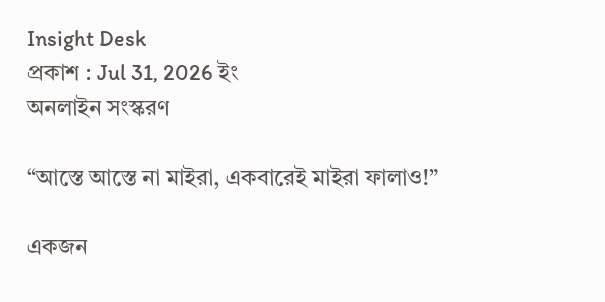Insight Desk
প্রকাশ : Jul 31, 2026 ইং
অনলাইন সংস্করণ

“আস্তে আস্তে না মাইরা, একবারেই মাইরা ফালাও!”

একজন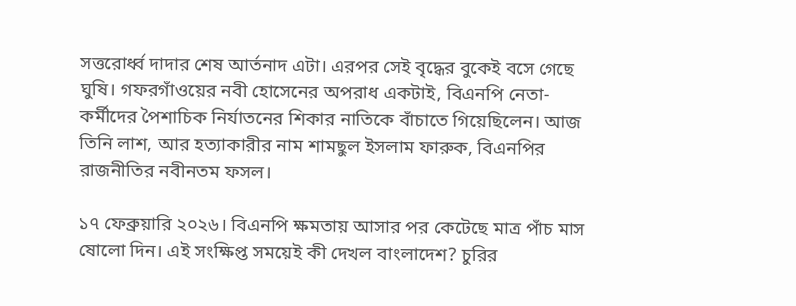সত্তরোর্ধ্ব দাদার শেষ আর্তনাদ এটা। এরপর সেই বৃদ্ধের বুকেই বসে গেছে ঘুষি। গফরগাঁওয়ের নবী হোসেনের অপরাধ একটাই, বিএনপি নেতা-কর্মীদের পৈশাচিক নির্যাতনের শিকার নাতিকে বাঁচাতে গিয়েছিলেন। আজ তিনি লাশ, আর হত্যাকারীর নাম শামছুল ইসলাম ফারুক, বিএনপির রাজনীতির নবীনতম ফসল।

১৭ ফেব্রুয়ারি ২০২৬। বিএনপি ক্ষমতায় আসার পর কেটেছে মাত্র পাঁচ মাস ষোলো দিন। এই সংক্ষিপ্ত সময়েই কী দেখল বাংলাদেশ? চুরির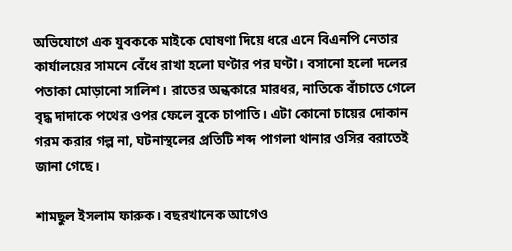অভিযোগে এক যুবককে মাইকে ঘোষণা দিয়ে ধরে এনে বিএনপি নেতার কার্যালয়ের সামনে বেঁধে রাখা হলো ঘণ্টার পর ঘণ্টা। বসানো হলো দলের পতাকা মোড়ানো সালিশ। রাতের অন্ধকারে মারধর, নাতিকে বাঁচাতে গেলে বৃদ্ধ দাদাকে পথের ওপর ফেলে বুকে চাপাতি। এটা কোনো চায়ের দোকান গরম করার গল্প না, ঘটনাস্থলের প্রতিটি শব্দ পাগলা থানার ওসির বরাতেই জানা গেছে।

শামছুল ইসলাম ফারুক। বছরখানেক আগেও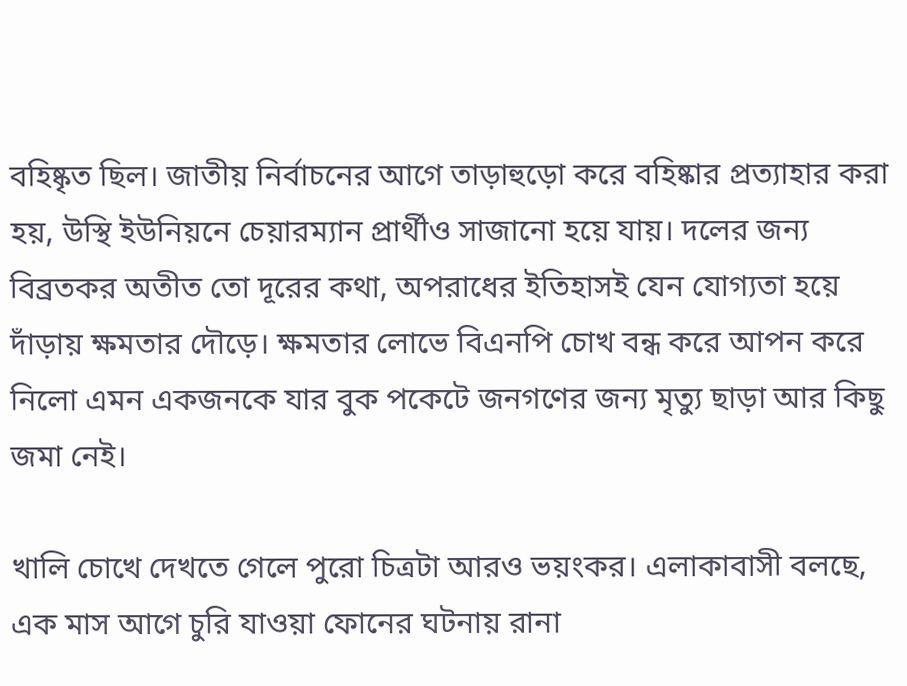বহিষ্কৃত ছিল। জাতীয় নির্বাচনের আগে তাড়াহুড়ো করে বহিষ্কার প্রত্যাহার করা হয়, উস্থি ইউনিয়নে চেয়ারম্যান প্রার্থীও সাজানো হয়ে যায়। দলের জন্য বিব্রতকর অতীত তো দূরের কথা, অপরাধের ইতিহাসই যেন যোগ্যতা হয়ে দাঁড়ায় ক্ষমতার দৌড়ে। ক্ষমতার লোভে বিএনপি চোখ বন্ধ করে আপন করে নিলো এমন একজনকে যার বুক পকেটে জনগণের জন্য মৃত্যু ছাড়া আর কিছু জমা নেই।

খালি চোখে দেখতে গেলে পুরো চিত্রটা আরও ভয়ংকর। এলাকাবাসী বলছে, এক মাস আগে চুরি যাওয়া ফোনের ঘটনায় রানা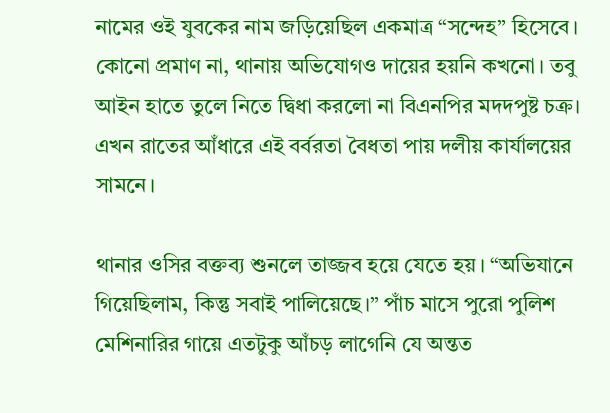নামের ওই যুবকের নাম জড়িয়েছিল একমাত্র “সন্দেহ” হিসেবে। কোনো প্রমাণ না, থানায় অভিযোগও দায়ের হয়নি কখনো। তবু আইন হাতে তুলে নিতে দ্বিধা করলো না বিএনপির মদদপুষ্ট চক্র। এখন রাতের আঁধারে এই বর্বরতা বৈধতা পায় দলীয় কার্যালয়ের সামনে।

থানার ওসির বক্তব্য শুনলে তাজ্জব হয়ে যেতে হয়। “অভিযানে গিয়েছিলাম, কিন্তু সবাই পালিয়েছে।” পাঁচ মাসে পুরো পুলিশ মেশিনারির গায়ে এতটুকু আঁচড় লাগেনি যে অন্তত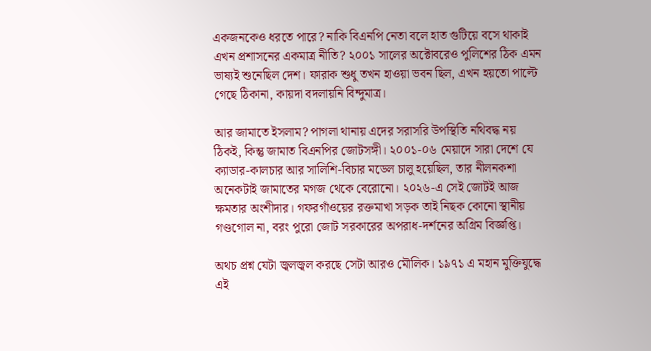একজনকেও ধরতে পারে? নাকি বিএনপি নেতা বলে হাত গুটিয়ে বসে থাকাই এখন প্রশাসনের একমাত্র নীতি? ২০০১ সালের অক্টোবরেও পুলিশের ঠিক এমন ভাষ্যই শুনেছিল দেশ। ফারাক শুধু তখন হাওয়া ভবন ছিল, এখন হয়তো পাল্টে গেছে ঠিকানা, কায়দা বদলায়নি বিন্দুমাত্র।

আর জামাতে ইসলাম? পাগলা থানায় এদের সরাসরি উপস্থিতি নথিবদ্ধ নয় ঠিকই, কিন্তু জামাত বিএনপির জোটসঙ্গী। ২০০১-০৬ মেয়াদে সারা দেশে যে ক্যাডার-কালচার আর সালিশি-বিচার মডেল চালু হয়েছিল, তার নীলনকশা অনেকটাই জামাতের মগজ থেকে বেরোনো। ২০২৬-এ সেই জোটই আজ ক্ষমতার অংশীদার। গফরগাঁওয়ের রক্তমাখা সড়ক তাই নিছক কোনো স্থানীয় গণ্ডগোল না, বরং পুরো জোট সরকারের অপরাধ-দর্শনের অগ্রিম বিজ্ঞপ্তি।

অথচ প্রশ্ন যেটা জ্বলজ্বল করছে সেটা আরও মৌলিক। ১৯৭১ এ মহান মুক্তিযুদ্ধে এই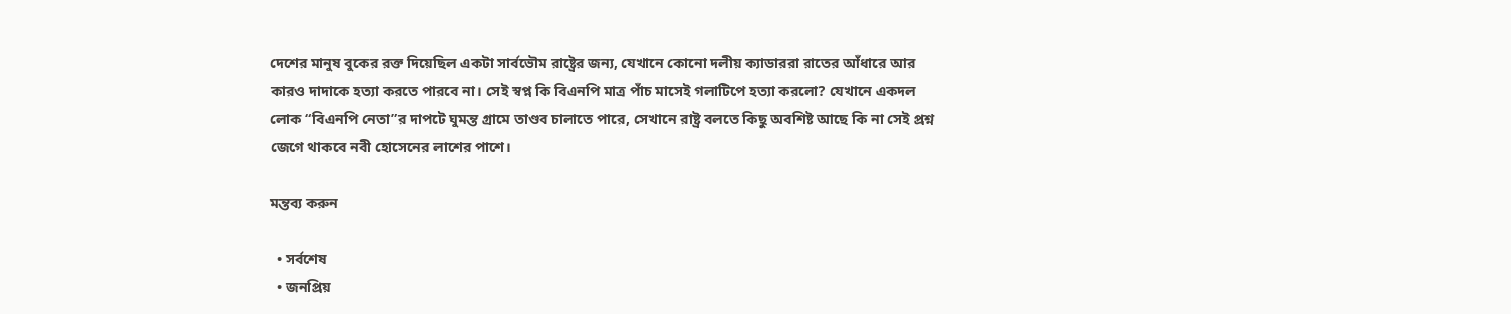দেশের মানুষ বুকের রক্ত দিয়েছিল একটা সার্বভৌম রাষ্ট্রের জন্য, যেখানে কোনো দলীয় ক্যাডাররা রাতের আঁধারে আর কারও দাদাকে হত্যা করতে পারবে না। সেই স্বপ্ন কি বিএনপি মাত্র পাঁচ মাসেই গলাটিপে হত্যা করলো? যেখানে একদল লোক “বিএনপি নেতা”র দাপটে ঘুমন্ত গ্রামে তাণ্ডব চালাতে পারে, সেখানে রাষ্ট্র বলতে কিছু অবশিষ্ট আছে কি না সেই প্রশ্ন জেগে থাকবে নবী হোসেনের লাশের পাশে।

মন্তব্য করুন

  • সর্বশেষ
  • জনপ্রিয়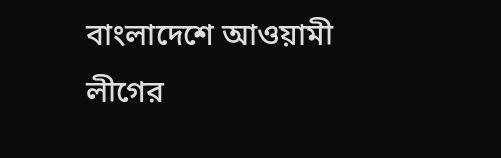বাংলাদেশে আওয়ামী লীগের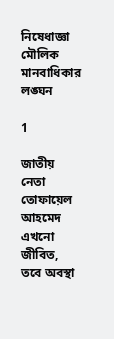নিষেধাজ্ঞা মৌলিক মানবাধিকার লঙ্ঘন

1

জাতীয় নেতা তোফায়েল আহমেদ এখনো জীবিত, তবে অবস্থা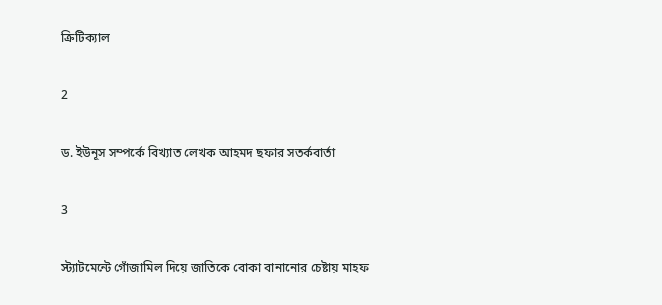ক্রিটিক্যাল

2

ড. ইউনূস সম্পর্কে বিখ্যাত লেখক আহমদ ছফার সতর্কবার্তা

3

স্ট্যাটমেন্টে গোঁজামিল দিয়ে জাতিকে বোকা বানানোর চেষ্টায় মাহফ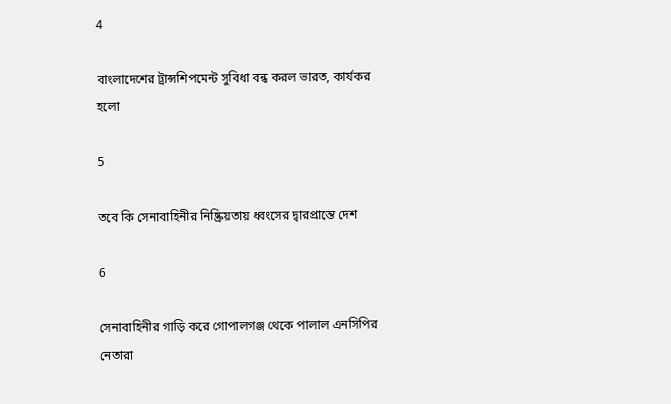4

বাংলাদেশের ট্রান্সশিপমেন্ট সুবিধা বন্ধ করল ভারত, কার্যকর হলো

5

তবে কি সেনাবাহিনীর নিষ্ক্রিয়তায় ধ্বংসের দ্বারপ্রান্তে দেশ

6

সেনাবাহিনীর গাড়ি করে গোপালগঞ্জ থেকে পালাল এনসিপির নেতারা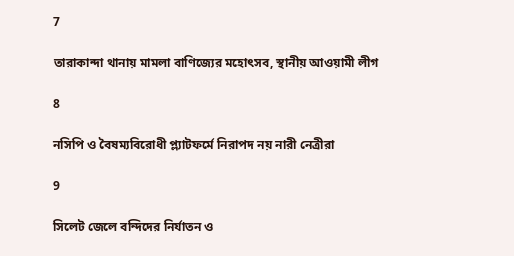7

তারাকান্দা থানায় মামলা বাণিজ্যের মহোৎসব, স্থানীয় আওয়ামী লীগ

8

নসিপি ও বৈষম্যবিরোধী প্ল্যাটফর্মে নিরাপদ নয় নারী নেত্রীরা

9

সিলেট জেলে বন্দিদের নির্যাতন ও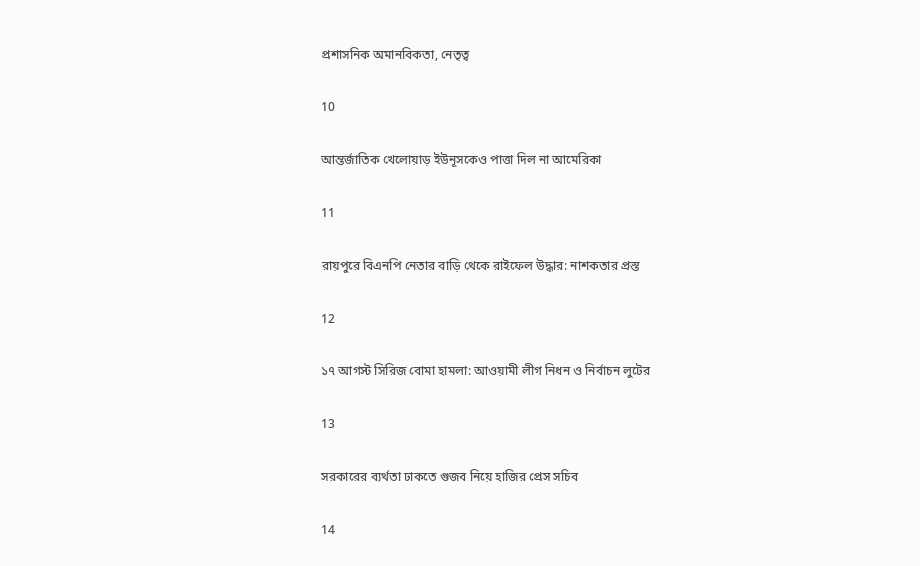প্রশাসনিক অমানবিকতা, নেতৃত্ব

10

আন্তর্জাতিক খেলোয়াড় ইউনূসকেও পাত্তা দিল না আমেরিকা

11

রায়পুরে বিএনপি নেতার বাড়ি থেকে রাইফেল উদ্ধার: নাশকতার প্রস্ত

12

১৭ আগস্ট সিরিজ বোমা হামলা: আওয়ামী লীগ নিধন ও নির্বাচন লুটের

13

সরকারের ব্যর্থতা ঢাকতে গুজব নিয়ে হাজির প্রেস সচিব

14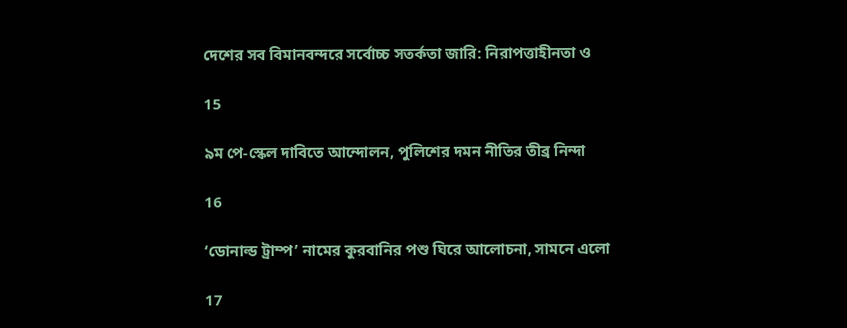দেশের সব বিমানবন্দরে সর্বোচ্চ সতর্কতা জারি: নিরাপত্তাহীনতা ও

15

৯ম পে-স্কেল দাবিতে আন্দোলন, পুলিশের দমন নীতির তীব্র নিন্দা

16

‘ডোনাল্ড ট্রাম্প’ নামের কুরবানির পশু ঘিরে আলোচনা, সামনে এলো

17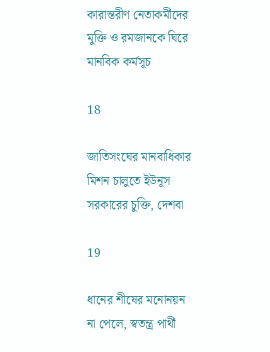কারান্তরীণ নেতাকর্মীদের মুক্তি ও রমজানকে ঘিরে মানবিক কর্মসূচ

18

জাতিসংঘের মানবাধিকার মিশন চালুতে ইউনূস সরকারের চুক্তি, দেশবা

19

ধানের শীষের মনোনয়ন না পেলে, স্বতন্ত্র পার্থী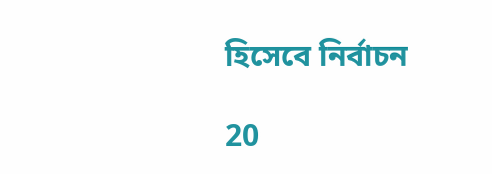হিসেবে নির্বাচন

20